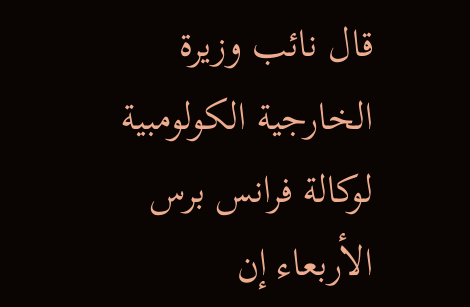قال نائب وزيرة الخارجية الكولومبية لوكالة فرانس برس الأربعاء إن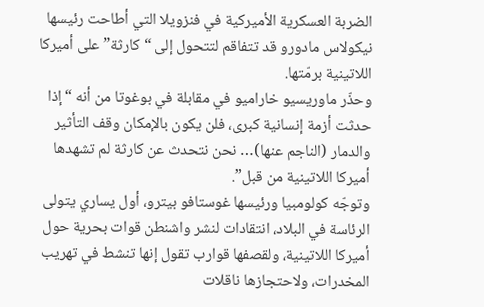الضربة العسكرية الأميركية في فنزويلا التي أطاحت رئيسها نيكولاس مادورو قد تتفاقم لتتحول إلى “كارثة” على أميركا اللاتينية برمّتها.
وحذّر ماوريسيو خاراميو في مقابلة في بوغوتا من أنه “إذا حدثت أزمة إنسانية كبرى، فلن يكون بالإمكان وقف التأثير والدمار (الناجم عنها)… نحن نتحدث عن كارثة لم تشهدها أميركا اللاتينية من قبل”.
وتوجّه كولومبيا ورئيسها غوستافو بيترو، أول يساري يتولى الرئاسة في البلاد، انتقادات لنشر واشنطن قوات بحرية حول أميركا اللاتينية، ولقصفها قوارب تقول إنها تنشط في تهريب المخدرات، ولاحتجازها ناقلات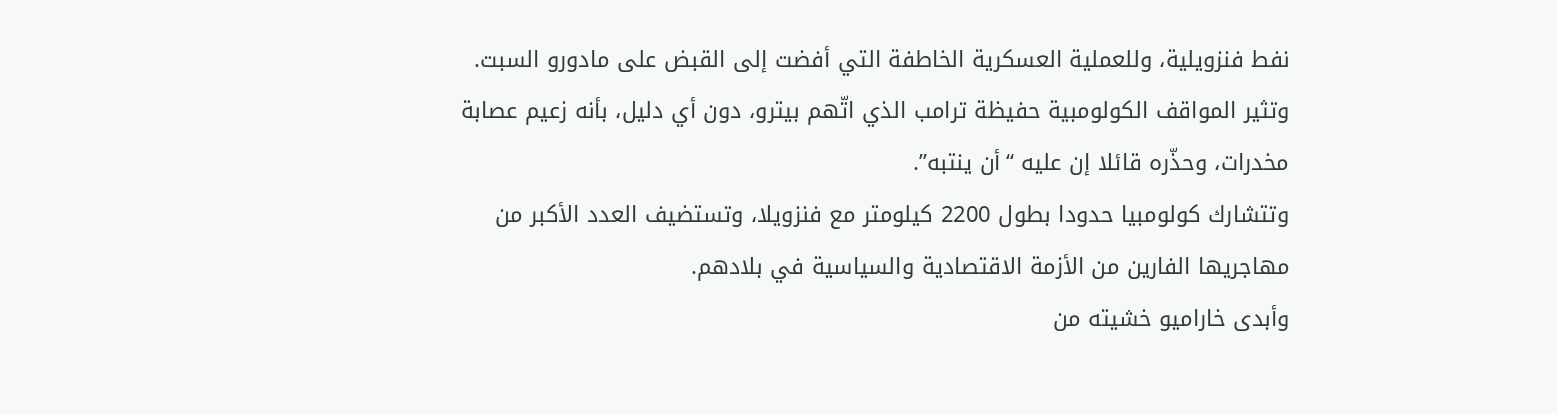نفط فنزويلية، وللعملية العسكرية الخاطفة التي أفضت إلى القبض على مادورو السبت.
وتثير المواقف الكولومبية حفيظة ترامب الذي اتّهم بيترو، دون أي دليل، بأنه زعيم عصابة مخدرات، وحذّره قائلا إن عليه “أن ينتبه”.
وتتشارك كولومبيا حدودا بطول 2200 كيلومتر مع فنزويلا، وتستضيف العدد الأكبر من مهاجريها الفارين من الأزمة الاقتصادية والسياسية في بلادهم.
وأبدى خاراميو خشيته من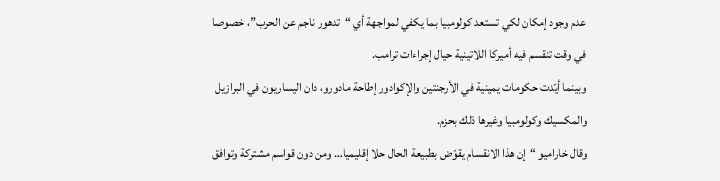عدم وجود إمكان لكي تستعد كولومبيا بما يكفي لمواجهة أي “تدهور ناجم عن الحرب”، خصوصا في وقت تنقسم فيه أميركا اللاتينية حيال إجراءات ترامب.
وبينما أيّدت حكومات يمينية في الأرجنتين والإكوادور إطاحة مادورو، دان اليساريون في البرازيل والمكسيك وكولومبيا وغيرها ذلك بحزم.
وقال خاراميو “إن هذا الانقسام يقوّض بطبيعة الحال حلا إقليميا… ومن دون قواسم مشتركة وتوافق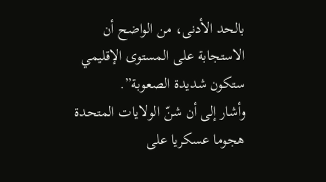بالحد الأدنى، من الواضح أن الاستجابة على المستوى الإقليمي ستكون شديدة الصعوبة”.
وأشار إلى أن شنّ الولايات المتحدة هجوما عسكريا على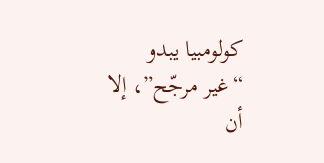كولومبيا يبدو “غير مرجّح”، إلا أن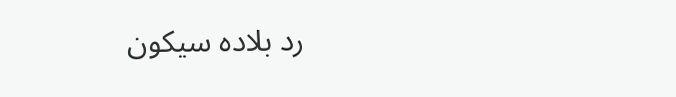رد بلاده سيكون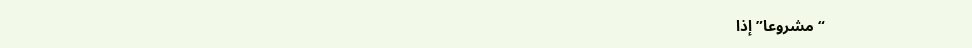“مشروعا” إذا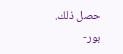حصل ذلك.
بور-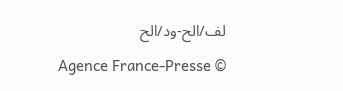لف/الح-ود/الح
Agence France-Presse ©